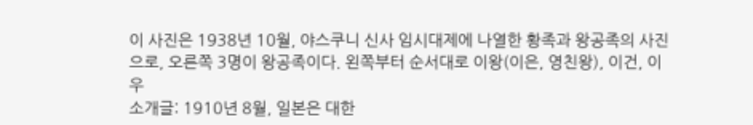이 사진은 1938년 10월, 야스쿠니 신사 임시대제에 나열한 황족과 왕공족의 사진으로, 오른쪽 3명이 왕공족이다. 왼쪽부터 순서대로 이왕(이은, 영친왕), 이건, 이우
소개글: 1910년 8월, 일본은 대한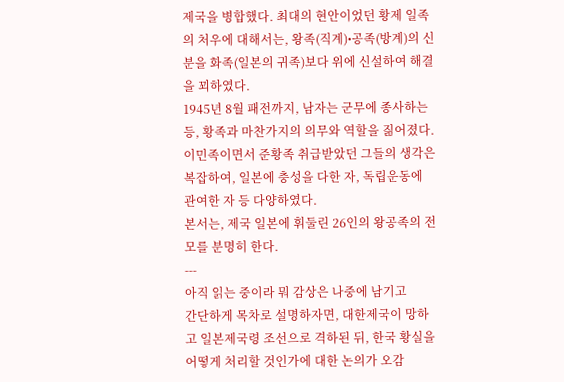제국을 병합했다. 최대의 현안이었던 황제 일족의 처우에 대해서는, 왕족(직계)•공족(방계)의 신분을 화족(일본의 귀족)보다 위에 신설하여 해결을 꾀하였다.
1945년 8월 패전까지, 남자는 군무에 종사하는 등, 황족과 마찬가지의 의무와 역할을 짊어졌다. 이민족이면서 준황족 취급받았던 그들의 생각은 복잡하여, 일본에 충성을 다한 자, 독립운동에 관여한 자 등 다양하였다.
본서는, 제국 일본에 휘둘린 26인의 왕공족의 전모를 분명히 한다.
---
아직 읽는 중이라 뭐 감상은 나중에 남기고
간단하게 목차로 설명하자면, 대한제국이 망하고 일본제국령 조선으로 격하된 뒤, 한국 황실을 어떻게 처리할 것인가에 대한 논의가 오감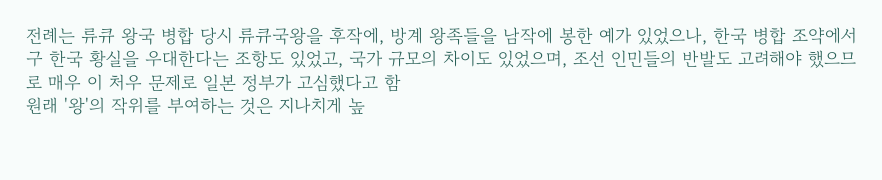전례는 류큐 왕국 병합 당시 류큐국왕을 후작에, 방계 왕족들을 남작에 봉한 예가 있었으나, 한국 병합 조약에서 구 한국 황실을 우대한다는 조항도 있었고, 국가 규모의 차이도 있었으며, 조선 인민들의 반발도 고려해야 했으므로 매우 이 처우 문제로 일본 정부가 고심했다고 함
원래 '왕'의 작위를 부여하는 것은 지나치게 높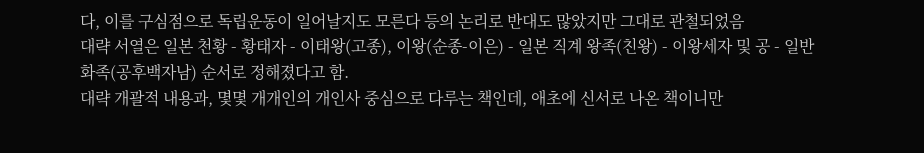다, 이를 구심점으로 독립운동이 일어날지도 모른다 등의 논리로 반대도 많았지만 그대로 관철되었음
대략 서열은 일본 천황 - 황태자 - 이태왕(고종), 이왕(순종-이은) - 일본 직계 왕족(친왕) - 이왕세자 및 공 - 일반 화족(공후백자남) 순서로 정해졌다고 함.
대략 개괄적 내용과, 몇몇 개개인의 개인사 중심으로 다루는 책인데, 애초에 신서로 나온 책이니만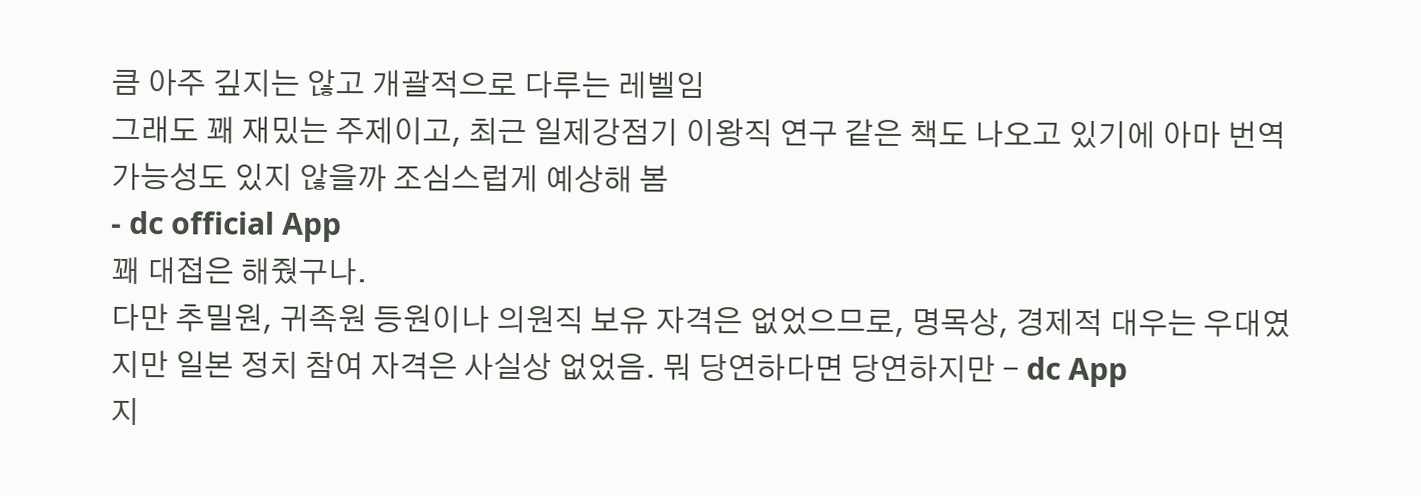큼 아주 깊지는 않고 개괄적으로 다루는 레벨임
그래도 꽤 재밌는 주제이고, 최근 일제강점기 이왕직 연구 같은 책도 나오고 있기에 아마 번역 가능성도 있지 않을까 조심스럽게 예상해 봄
- dc official App
꽤 대접은 해줬구나.
다만 추밀원, 귀족원 등원이나 의원직 보유 자격은 없었으므로, 명목상, 경제적 대우는 우대였지만 일본 정치 참여 자격은 사실상 없었음. 뭐 당연하다면 당연하지만 - dc App
지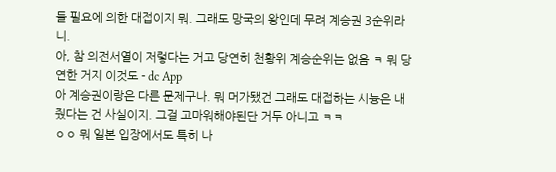들 필요에 의한 대접이지 뭐. 그래도 망국의 왕인데 무려 계승권 3순위라니.
아, 참 의전서열이 저렇다는 거고 당연히 천황위 계승순위는 없음 ㅋ 뭐 당연한 거지 이것도 - dc App
아 계승권이랑은 다른 문제구나. 뭐 머가됐건 그래도 대접하는 시늉은 내줬다는 건 사실이지. 그걸 고마워해야된단 거두 아니고 ㅋㅋ
ㅇㅇ 뭐 일본 입장에서도 특히 나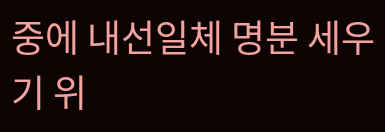중에 내선일체 명분 세우기 위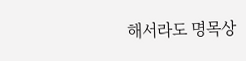해서라도 명목상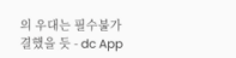의 우대는 필수불가결했을 듯 - dc App